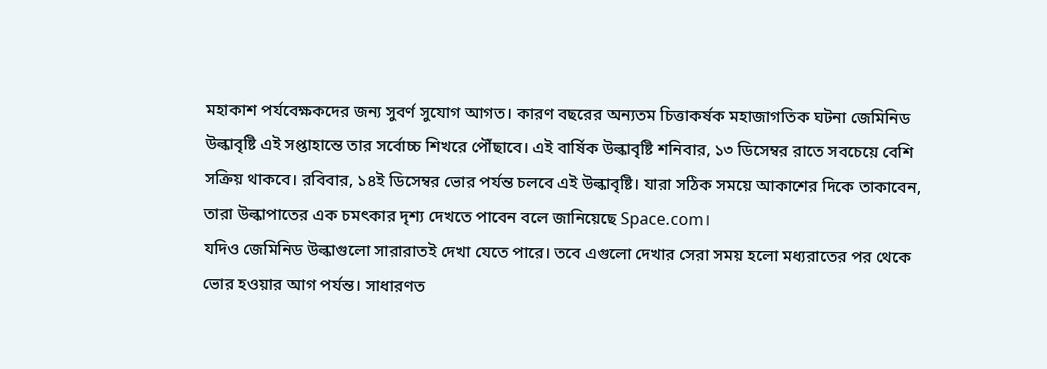মহাকাশ পর্যবেক্ষকদের জন্য সুবর্ণ সুযোগ আগত। কারণ বছরের অন্যতম চিত্তাকর্ষক মহাজাগতিক ঘটনা জেমিনিড উল্কাবৃষ্টি এই সপ্তাহান্তে তার সর্বোচ্চ শিখরে পৌঁছাবে। এই বার্ষিক উল্কাবৃষ্টি শনিবার, ১৩ ডিসেম্বর রাতে সবচেয়ে বেশি সক্রিয় থাকবে। রবিবার, ১৪ই ডিসেম্বর ভোর পর্যন্ত চলবে এই উল্কাবৃষ্টি। যারা সঠিক সময়ে আকাশের দিকে তাকাবেন, তারা উল্কাপাতের এক চমৎকার দৃশ্য দেখতে পাবেন বলে জানিয়েছে Space.com।
যদিও জেমিনিড উল্কাগুলো সারারাতই দেখা যেতে পারে। তবে এগুলো দেখার সেরা সময় হলো মধ্যরাতের পর থেকে ভোর হওয়ার আগ পর্যন্ত। সাধারণত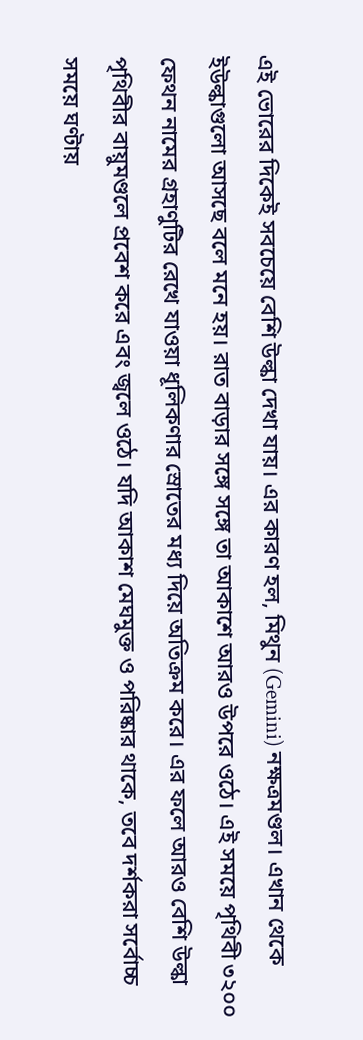এই ভোরের দিকেই সবচেয়ে বেশি উল্কা দেখা যায়। এর কারণ হল, মিথুন (Gemini) নক্ষত্রমণ্ডল। এখান থেকে ইউল্কাগুলো আসছে বলে মনে হয়। রাত বাড়ার সঙ্গে সঙ্গে তা আকাশে আরও উপরে ওঠে। এই সময়ে পৃথিবী ৩২০০ ফেথন নামের গ্রহাণুটির রেখে যাওয়া ধূলিকণার স্রোতের মধ্য দিয়ে অতিক্রম করে। এর ফলে আরও বেশি উল্কা পৃথিবীর বায়ুমণ্ডলে প্রবেশ করে এবং জ্বলে ওঠে। যদি আকাশ মেঘমুক্ত ও পরিষ্কার থাকে, তবে দর্শকরা সর্বোচ্চ সময়ে ঘণ্টায়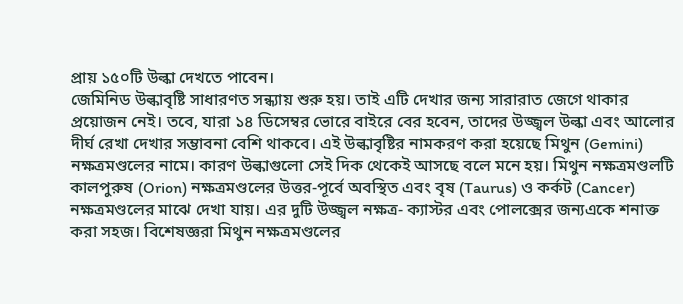প্রায় ১৫০টি উল্কা দেখতে পাবেন।
জেমিনিড উল্কাবৃষ্টি সাধারণত সন্ধ্যায় শুরু হয়। তাই এটি দেখার জন্য সারারাত জেগে থাকার প্রয়োজন নেই। তবে, যারা ১৪ ডিসেম্বর ভোরে বাইরে বের হবেন, তাদের উজ্জ্বল উল্কা এবং আলোর দীর্ঘ রেখা দেখার সম্ভাবনা বেশি থাকবে। এই উল্কাবৃষ্টির নামকরণ করা হয়েছে মিথুন (Gemini) নক্ষত্রমণ্ডলের নামে। কারণ উল্কাগুলো সেই দিক থেকেই আসছে বলে মনে হয়। মিথুন নক্ষত্রমণ্ডলটি কালপুরুষ (Orion) নক্ষত্রমণ্ডলের উত্তর-পূর্বে অবস্থিত এবং বৃষ (Taurus) ও কর্কট (Cancer) নক্ষত্রমণ্ডলের মাঝে দেখা যায়। এর দুটি উজ্জ্বল নক্ষত্র- ক্যাস্টর এবং পোলক্সের জন্যএকে শনাক্ত করা সহজ। বিশেষজ্ঞরা মিথুন নক্ষত্রমণ্ডলের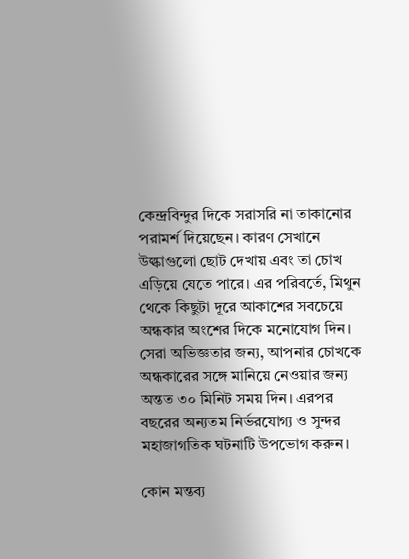কেন্দ্রবিন্দুর দিকে সরাসরি না তাকানোর পরামর্শ দিয়েছেন। কারণ সেখানে উল্কাগুলো ছোট দেখায় এবং তা চোখ এড়িয়ে যেতে পারে। এর পরিবর্তে, মিথুন থেকে কিছুটা দূরে আকাশের সবচেয়ে অন্ধকার অংশের দিকে মনোযোগ দিন। সেরা অভিজ্ঞতার জন্য, আপনার চোখকে অন্ধকারের সঙ্গে মানিয়ে নেওয়ার জন্য অন্তত ৩০ মিনিট সময় দিন। এরপর বছরের অন্যতম নির্ভরযোগ্য ও সুন্দর মহাজাগতিক ঘটনাটি উপভোগ করুন।

কোন মন্তব্য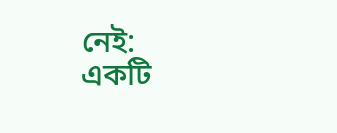নেই:
একটি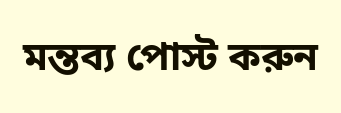মন্তব্য পোস্ট করুন